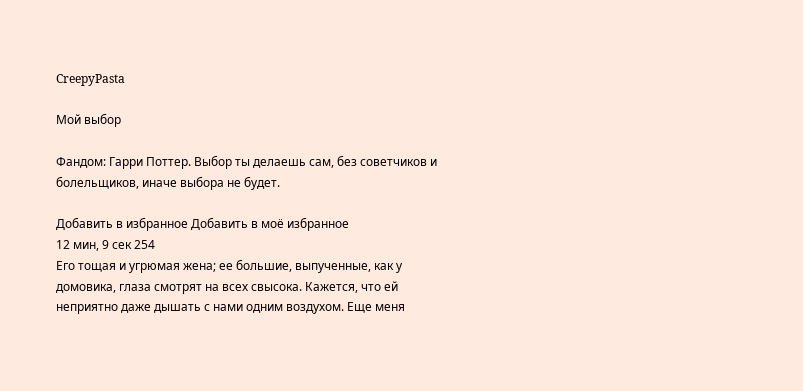CreepyPasta

Мой выбор

Фандом: Гарри Поттер. Выбор ты делаешь сам, без советчиков и болельщиков, иначе выбора не будет.

Добавить в избранное Добавить в моё избранное
12 мин, 9 сек 254
Его тощая и угрюмая жена; ее большие, выпученные, как у домовика, глаза смотрят на всех свысока. Кажется, что ей неприятно даже дышать с нами одним воздухом. Еще меня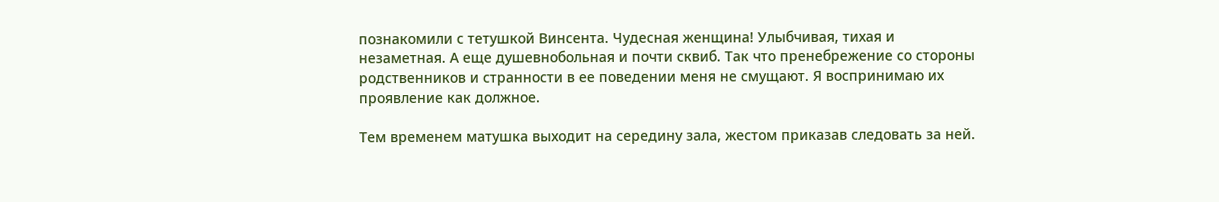познакомили с тетушкой Винсента. Чудесная женщина! Улыбчивая, тихая и незаметная. А еще душевнобольная и почти сквиб. Так что пренебрежение со стороны родственников и странности в ее поведении меня не смущают. Я воспринимаю их проявление как должное.

Тем временем матушка выходит на середину зала, жестом приказав следовать за ней.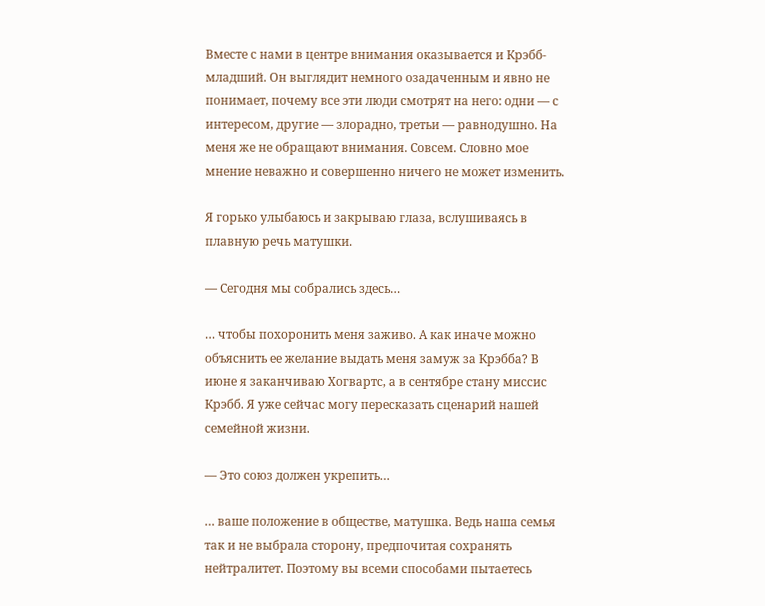Вместе с нами в центре внимания оказывается и Крэбб-младший. Он выглядит немного озадаченным и явно не понимает, почему все эти люди смотрят на него: одни — с интересом, другие — злорадно, третьи — равнодушно. На меня же не обращают внимания. Совсем. Словно мое мнение неважно и совершенно ничего не может изменить.

Я горько улыбаюсь и закрываю глаза, вслушиваясь в плавную речь матушки.

— Сегодня мы собрались здесь…

… чтобы похоронить меня заживо. А как иначе можно объяснить ее желание выдать меня замуж за Крэбба? В июне я заканчиваю Хогвартс, а в сентябре стану миссис Крэбб. Я уже сейчас могу пересказать сценарий нашей семейной жизни.

— Это союз должен укрепить…

… ваше положение в обществе, матушка. Ведь наша семья так и не выбрала сторону, предпочитая сохранять нейтралитет. Поэтому вы всеми способами пытаетесь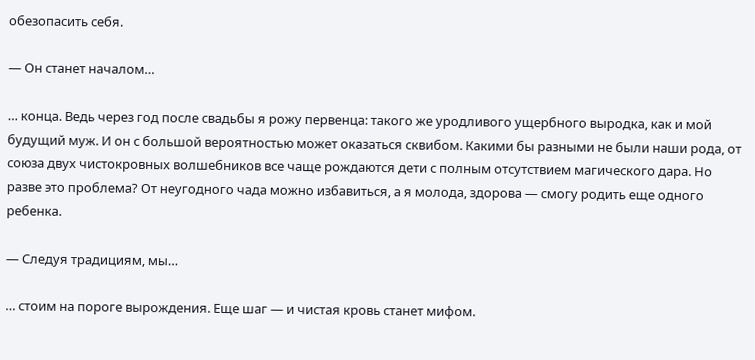обезопасить себя.

— Он станет началом…

… конца. Ведь через год после свадьбы я рожу первенца: такого же уродливого ущербного выродка, как и мой будущий муж. И он с большой вероятностью может оказаться сквибом. Какими бы разными не были наши рода, от союза двух чистокровных волшебников все чаще рождаются дети с полным отсутствием магического дара. Но разве это проблема? От неугодного чада можно избавиться, а я молода, здорова — смогу родить еще одного ребенка.

— Следуя традициям, мы…

… стоим на пороге вырождения. Еще шаг — и чистая кровь станет мифом.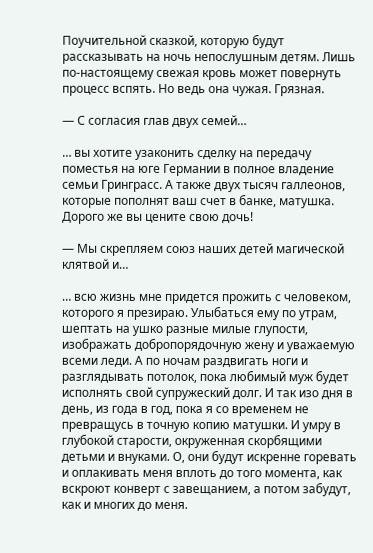Поучительной сказкой, которую будут рассказывать на ночь непослушным детям. Лишь по-настоящему свежая кровь может повернуть процесс вспять. Но ведь она чужая. Грязная.

— С согласия глав двух семей…

… вы хотите узаконить сделку на передачу поместья на юге Германии в полное владение семьи Гринграсс. А также двух тысяч галлеонов, которые пополнят ваш счет в банке, матушка. Дорого же вы цените свою дочь!

— Мы скрепляем союз наших детей магической клятвой и…

… всю жизнь мне придется прожить с человеком, которого я презираю. Улыбаться ему по утрам, шептать на ушко разные милые глупости, изображать добропорядочную жену и уважаемую всеми леди. А по ночам раздвигать ноги и разглядывать потолок, пока любимый муж будет исполнять свой супружеский долг. И так изо дня в день, из года в год, пока я со временем не превращусь в точную копию матушки. И умру в глубокой старости, окруженная скорбящими детьми и внуками. О, они будут искренне горевать и оплакивать меня вплоть до того момента, как вскроют конверт с завещанием, а потом забудут, как и многих до меня.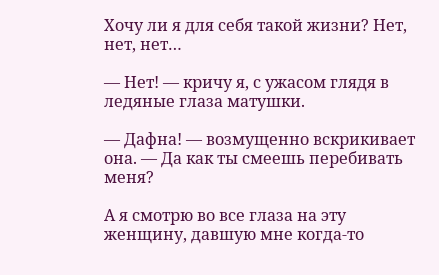Хочу ли я для себя такой жизни? Нет, нет, нет…

— Нет! — кричу я, с ужасом глядя в ледяные глаза матушки.

— Дафна! — возмущенно вскрикивает она. — Да как ты смеешь перебивать меня?

А я смотрю во все глаза на эту женщину, давшую мне когда-то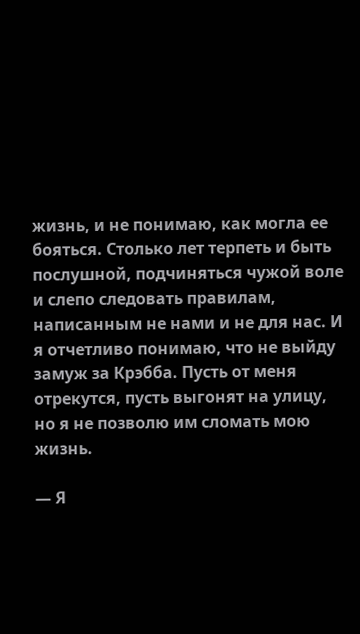жизнь, и не понимаю, как могла ее бояться. Столько лет терпеть и быть послушной, подчиняться чужой воле и слепо следовать правилам, написанным не нами и не для нас. И я отчетливо понимаю, что не выйду замуж за Крэбба. Пусть от меня отрекутся, пусть выгонят на улицу, но я не позволю им сломать мою жизнь.

— Я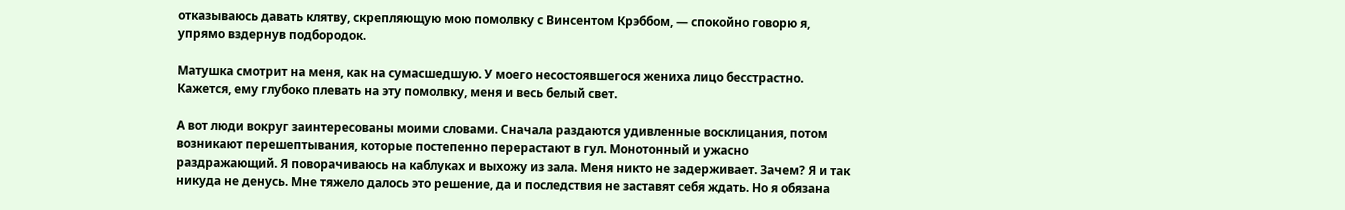отказываюсь давать клятву, скрепляющую мою помолвку с Винсентом Крэббом, — спокойно говорю я, упрямо вздернув подбородок.

Матушка смотрит на меня, как на сумасшедшую. У моего несостоявшегося жениха лицо бесстрастно. Кажется, ему глубоко плевать на эту помолвку, меня и весь белый свет.

А вот люди вокруг заинтересованы моими словами. Сначала раздаются удивленные восклицания, потом возникают перешептывания, которые постепенно перерастают в гул. Монотонный и ужасно раздражающий. Я поворачиваюсь на каблуках и выхожу из зала. Меня никто не задерживает. Зачем? Я и так никуда не денусь. Мне тяжело далось это решение, да и последствия не заставят себя ждать. Но я обязана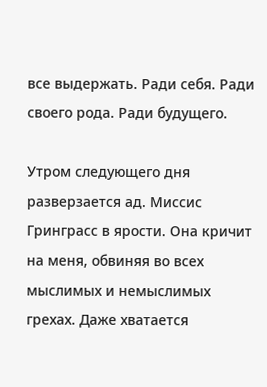все выдержать. Ради себя. Ради своего рода. Ради будущего.

Утром следующего дня разверзается ад. Миссис Гринграсс в ярости. Она кричит на меня, обвиняя во всех мыслимых и немыслимых грехах. Даже хватается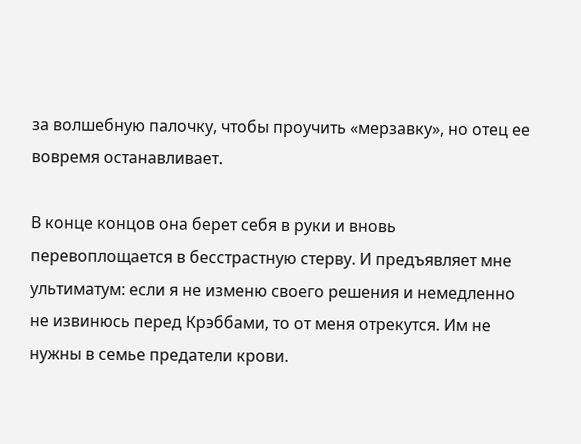за волшебную палочку, чтобы проучить «мерзавку», но отец ее вовремя останавливает.

В конце концов она берет себя в руки и вновь перевоплощается в бесстрастную стерву. И предъявляет мне ультиматум: если я не изменю своего решения и немедленно не извинюсь перед Крэббами, то от меня отрекутся. Им не нужны в семье предатели крови.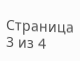Страница 3 из 4